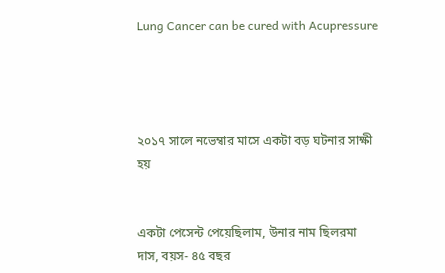Lung Cancer can be cured with Acupressure




২০১৭ সালে নভেম্বার মাসে একটা বড় ঘটনার সাক্ষী হয়


একটা পেসেন্ট পেয়েছিলাম, উনার নাম ছিলরমা দাস, বয়স- ৪৫ বছর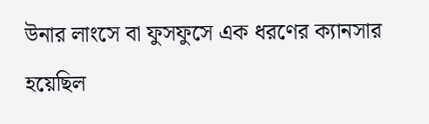উনার লাংসে বা ফুসফুসে এক ধরণের ক্যানসার হয়েছিল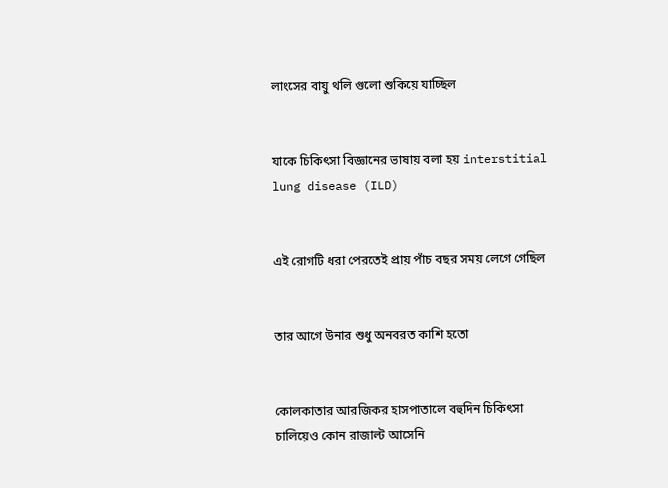লাংসের বায়ু থলি গুলো শুকিয়ে যাচ্ছিল


যাকে চিকিৎসা বিজ্ঞানের ভাষায় বলা হয় interstitial lung disease (ILD)


এই রোগটি ধরা পেরতেই প্রায় পাঁচ বছর সময় লেগে গেছিল


তার আগে উনার শুধু অনবরত কাশি হতো


কোলকাতার আরজিকর হাসপাতালে বহুদিন চিকিৎসা চালিয়েও কোন রাজাল্ট আসেনি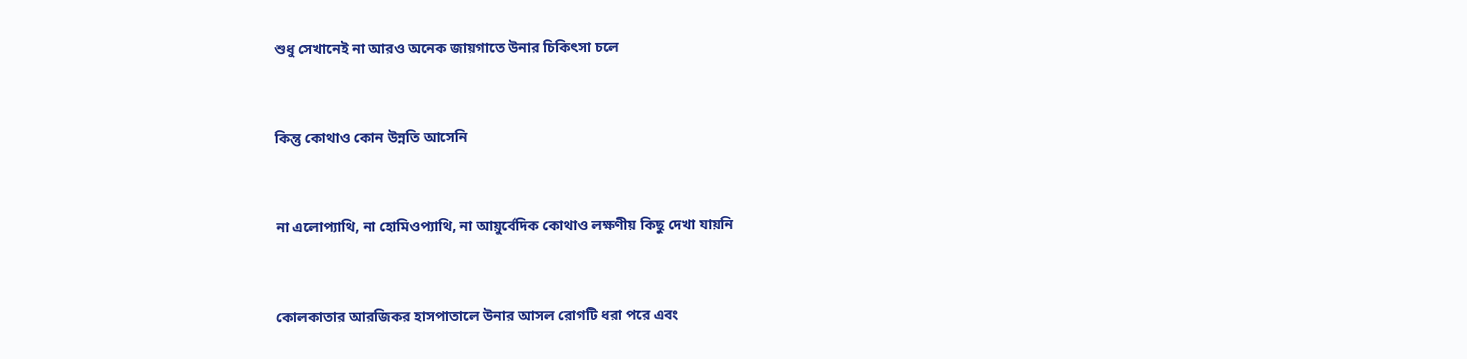শুধু সেখানেই না আরও অনেক জায়গাতে উনার চিকিৎসা চলে


কিন্তু কোথাও কোন উন্নতি আসেনি


না এলোপ্যাথি, না হোমিওপ্যাথি, না আয়ুর্বেদিক কোথাও লক্ষণীয় কিছু দেখা যায়নি


কোলকাতার আরজিকর হাসপাতালে উনার আসল রোগটি ধরা পরে এবং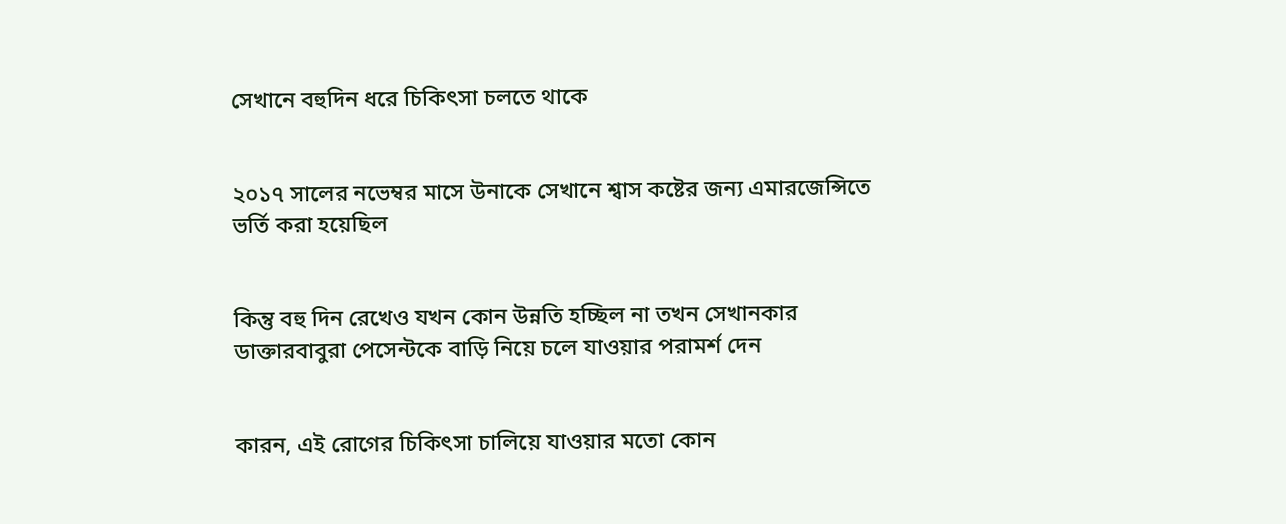সেখানে বহুদিন ধরে চিকিৎসা চলতে থাকে


২০১৭ সালের নভেম্বর মাসে উনাকে সেখানে শ্বাস কষ্টের জন্য এমারজেন্সিতে ভর্তি করা হয়েছিল


কিন্তু বহু দিন রেখেও যখন কোন উন্নতি হচ্ছিল না তখন সেখানকার ডাক্তারবাবুরা পেসেন্টকে বাড়ি নিয়ে চলে যাওয়ার পরামর্শ দেন


কারন, এই রোগের চিকিৎসা চালিয়ে যাওয়ার মতো কোন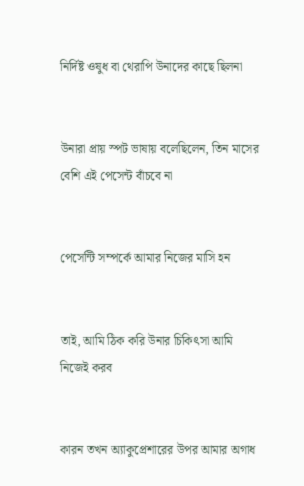নির্দিষ্ট ওষুধ বা থেরাপি উনাদের কাছে ছিলনা


উনারা প্রায় স্পট ভাষায় বলেছিলেন, তিন মাসের বেশি এই পেসেন্ট বাঁচবে না


পেসেন্টি সম্পর্কে আমার নিজের মাসি হন


তাই, আমি ঠিক করি উনার চিকিৎসা আমি নিজেই করব


কারন তখন অ্যাকুপ্রেশারের উপর আমার অগাধ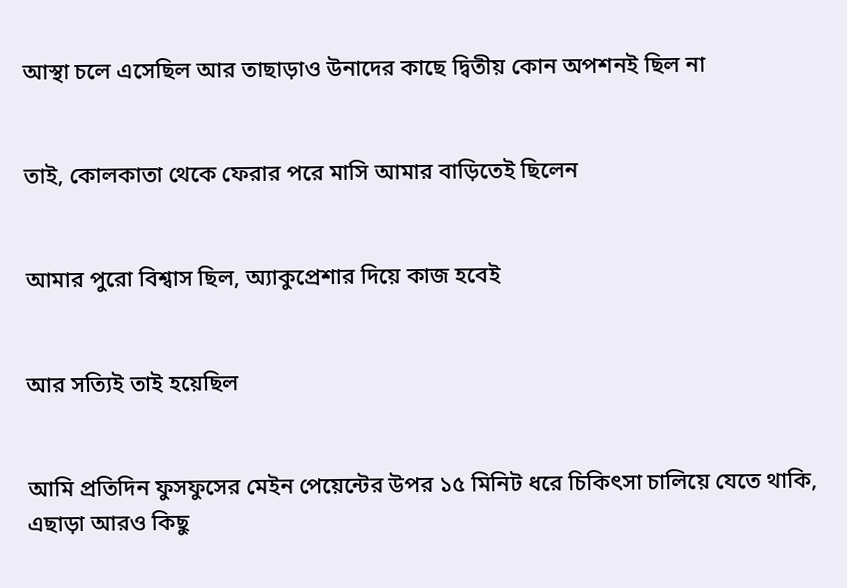আস্থা চলে এসেছিল আর তাছাড়াও উনাদের কাছে দ্বিতীয় কোন অপশনই ছিল না


তাই, কোলকাতা থেকে ফেরার পরে মাসি আমার বাড়িতেই ছিলেন


আমার পুরো বিশ্বাস ছিল, অ্যাকুপ্রেশার দিয়ে কাজ হবেই


আর সত্যিই তাই হয়েছিল


আমি প্রতিদিন ফুসফুসের মেইন পেয়েন্টের উপর ১৫ মিনিট ধরে চিকিৎসা চালিয়ে যেতে থাকি, এছাড়া আরও কিছু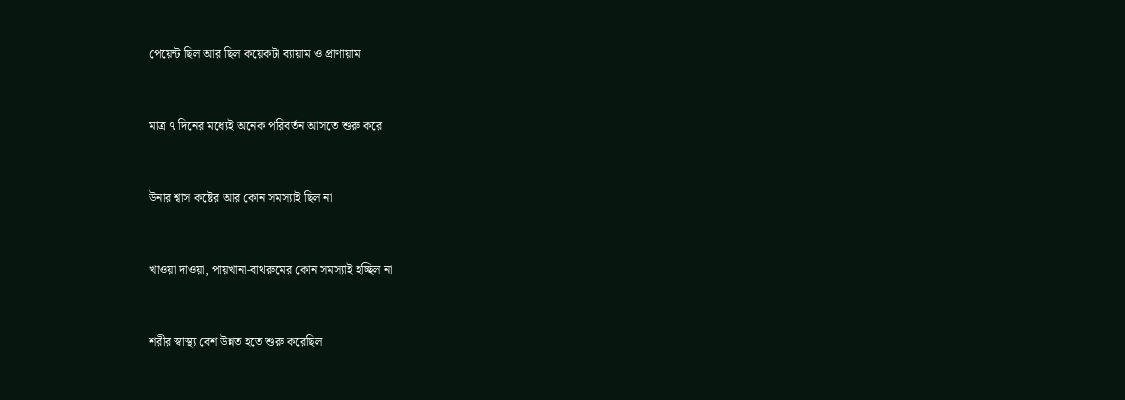পেয়েন্ট ছিল আর ছিল কয়েকটা ব্যায়াম ও প্রাণায়াম


মাত্র ৭ দিনের মধ্যেই অনেক পরিবর্তন আসতে শুরু করে


উনার শ্বাস কষ্টের আর কোন সমস্যাই ছিল না


খাওয়া দাওয়া, পায়খানা-বাথরুমের কোন সমস্যাই হচ্ছিল না


শরীর স্বাস্থ্য বেশ উন্নত হতে শুরু করেছিল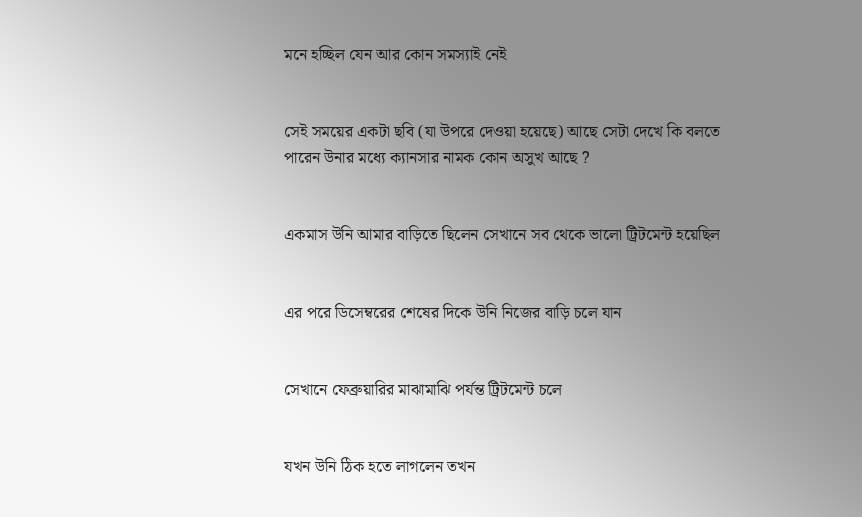মনে হচ্ছিল যেন আর কোন সমস্যাই নেই


সেই সময়ের একটা ছবি (যা উপরে দেওয়া হয়েছে) আছে সেটা দেখে কি বলতে পারেন উনার মধ্যে ক্যানসার নামক কোন অসুখ আছে ?


একমাস উনি আমার বাড়িতে ছিলেন সেখানে সব থেকে ভালো ট্রিটমেন্ট হয়েছিল


এর পরে ডিসেম্বরের শেষের দিকে উনি নিজের বাড়ি চলে যান


সেখানে ফেব্রুয়ারির মাঝামাঝি পর্যন্ত ট্রিটমেন্ট চলে


যখন উনি ঠিক হতে লাগলেন তখন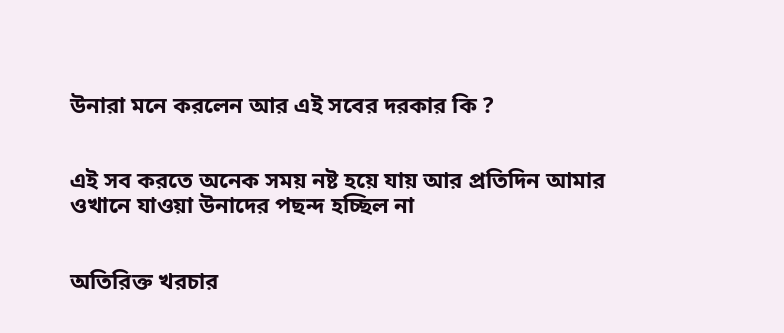উনারা মনে করলেন আর এই সবের দরকার কি ?


এই সব করতে অনেক সময় নষ্ট হয়ে যায় আর প্রতিদিন আমার ওখানে যাওয়া উনাদের পছন্দ হচ্ছিল না


অতিরিক্ত খরচার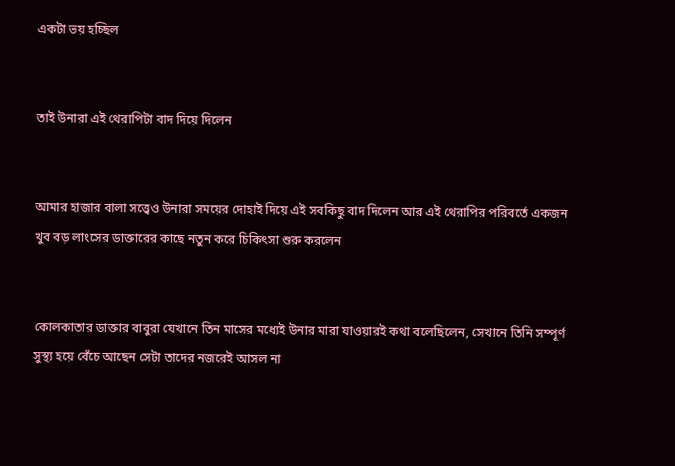একটা ভয় হচ্ছিল


তাই উনারা এই থেরাপিটা বাদ দিয়ে দিলেন


আমার হাজার বালা সত্ত্বেও উনারা সময়ের দোহাই দিয়ে এই সবকিছু বাদ দিলেন আর এই থেরাপির পরিবর্তে একজন খুব বড় লাংসের ডাক্তারের কাছে নতুন করে চিকিৎসা শুরু করলেন


কোলকাতার ডাক্তার বাবুরা যেখানে তিন মাসের মধ্যেই উনার মারা যাওয়ারই কথা বলেছিলেন, সেখানে তিনি সম্পূর্ণ সুস্থ্য হয়ে বেঁচে আছেন সেটা তাদের নজরেই আসল না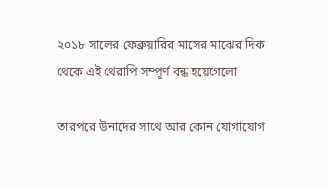২০১৮ সালের ফেব্রুয়ারির মাসের মাঝের দিক থেকে এই থেরাপি সম্পূর্ণ বন্ধ হয়েগেলো

তারপরে উনাদের সাথে আর কোন যোগাযোগ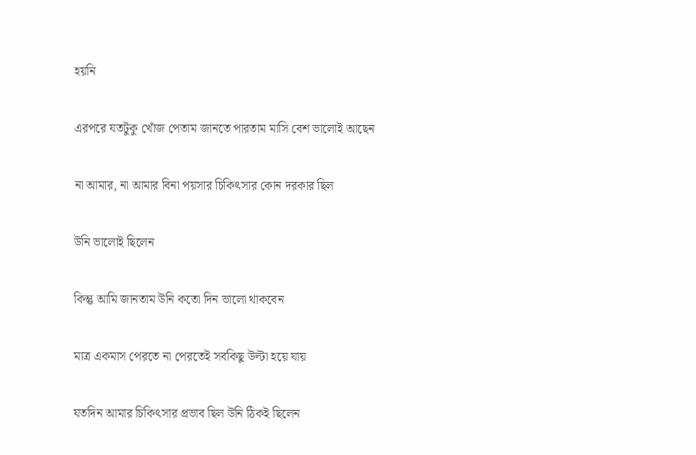হয়নি


এরপরে যতটুকু খোঁজ পেতাম জানতে পারতাম মাসি বেশ ভালোই আছেন


না আমার, না আমার বিনা পয়সার চিকিৎসার কোন দরকার ছিল


উনি ভালোই ছিলেন


কিন্তু আমি জানতাম উনি কতো দিন ভালো থাকবেন


মাত্র একমাস পেরতে না পেরতেই সবকিছু উল্টা হয়ে যায়


যতদিন আমার চিকিৎসার প্রভাব ছিল উনি ঠিকই ছিলেন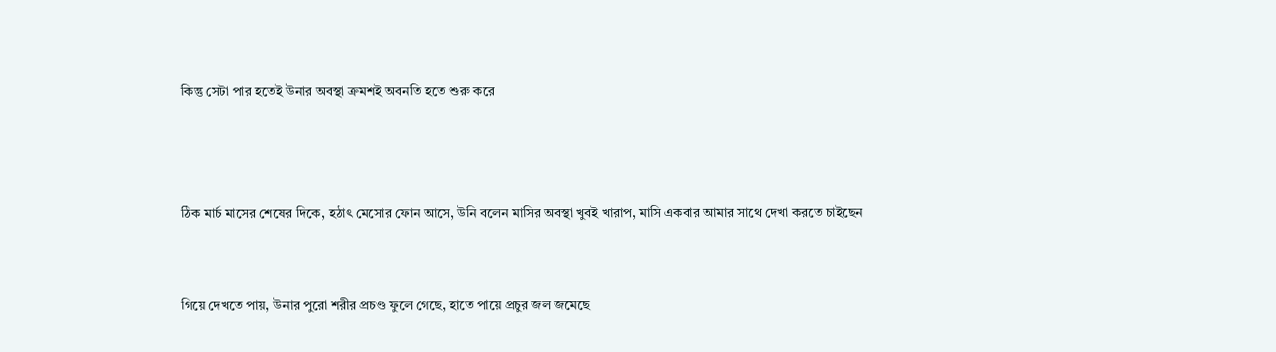কিন্তু সেটা পার হতেই উনার অবস্থা ক্রমশই অবনতি হতে শুরু করে



ঠিক মার্চ মাসের শেষের দিকে, হঠাৎ মেসোর ফোন আসে, উনি বলেন মাসির অবস্থা খুবই খারাপ, মাসি একবার আমার সাথে দেখা করতে চাইছেন


গিয়ে দেখতে পায়, উনার পুরো শরীর প্রচণ্ড ফুলে গেছে, হাতে পায়ে প্রচুর জল জমেছে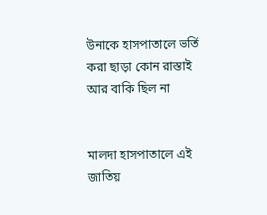উনাকে হাসপাতালে ভর্তি করা ছাড়া কোন রাস্তাই আর বাকি ছিল না


মালদা হাসপাতালে এই জাতিয়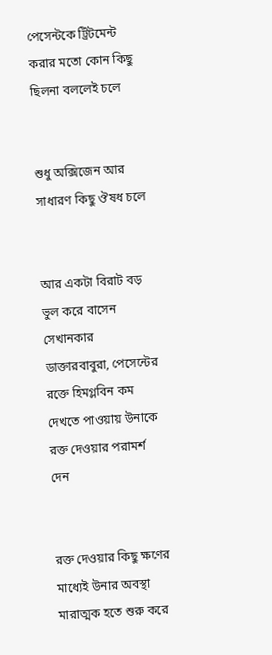পেসেন্টকে ট্রিটমেন্ট করার মতো কোন কিছু ছিলনা বললেই চলে


শুধু অক্সিজেন আর সাধারণ কিছু ঔষধ চলে


আর একটা বিরাট বড় ভুল করে বাসেন সেখানকার ডাক্তারবাবুরা, পেসেন্টের রক্তে হিমগ্লবিন কম দেখতে পাওয়ায় উনাকে রক্ত দেওয়ার পরামর্শ দেন


রক্ত দেওয়ার কিছু ক্ষণের মাধ্যেই উনার অবস্থা মারাত্মক হতে শুরু করে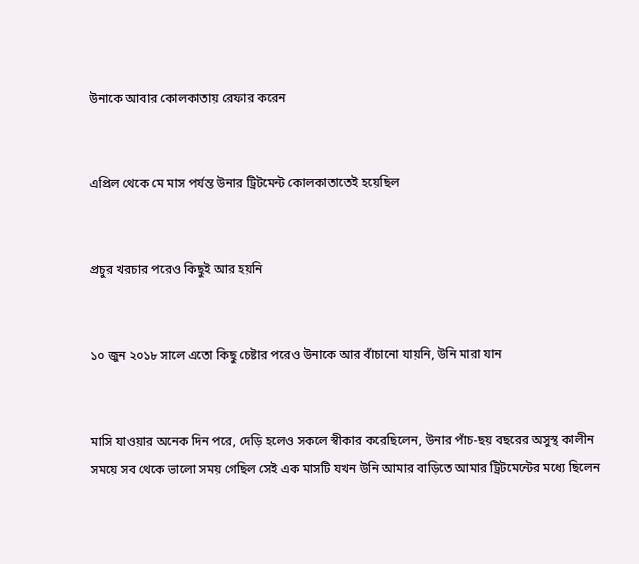উনাকে আবার কোলকাতায় রেফার করেন


এপ্রিল থেকে মে মাস পর্যন্ত উনার ট্রিটমেন্ট কোলকাতাতেই হয়েছিল


প্রচুর খরচার পরেও কিছুই আর হয়নি


১০ জুন ২০১৮ সালে এতো কিছু চেষ্টার পরেও উনাকে আর বাঁচানো যায়নি, উনি মারা যান


মাসি যাওয়ার অনেক দিন পরে, দেড়ি হলেও সকলে স্বীকার করেছিলেন, উনার পাঁচ-ছয় বছরের অসুস্থ কালীন সময়ে সব থেকে ভালো সময় গেছিল সেই এক মাসটি যখন উনি আমার বাড়িতে আমার ট্রিটমেন্টের মধ্যে ছিলেন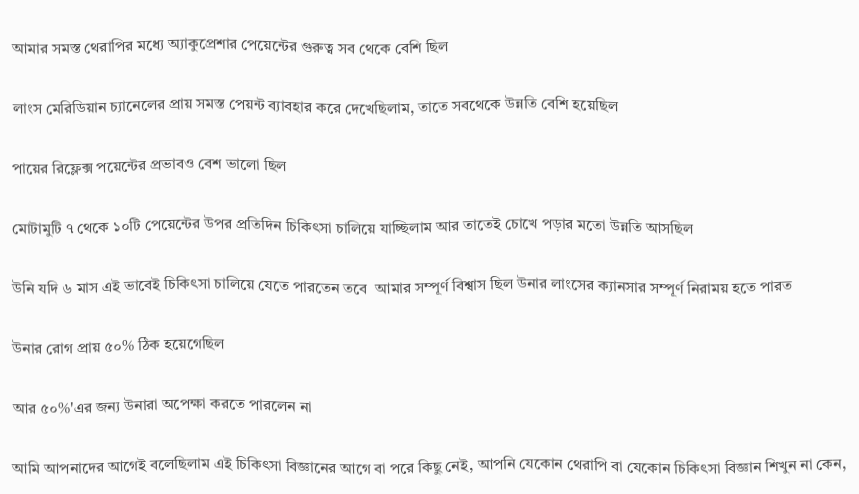আমার সমস্ত থেরাপির মধ্যে অ্যাকুপ্রেশার পেয়েন্টের গুরুত্ব সব থেকে বেশি ছিল


লাংস মেরিডিয়ান চ্যানেলের প্রায় সমস্ত পেয়ন্ট ব্যাবহার করে দেখেছিলাম, তাতে সবথেকে উন্নতি বেশি হয়েছিল


পায়ের রিফ্লেক্স পয়েন্টের প্রভাবও বেশ ভালো ছিল


মোটামুটি ৭ থেকে ১০টি পেয়েন্টের উপর প্রতিদিন চিকিৎসা চালিয়ে যাচ্ছিলাম আর তাতেই চোখে পড়ার মতো উন্নতি আসছিল


উনি যদি ৬ মাস এই ভাবেই চিকিৎসা চালিয়ে যেতে পারতেন তবে  আমার সম্পূর্ণ বিশ্বাস ছিল উনার লাংসের ক্যানসার সম্পূর্ণ নিরাময় হতে পারত


উনার রোগ প্রায় ৫০% ঠিক হয়েগেছিল


আর ৫০%'এর জন্য উনারা অপেক্ষা করতে পারলেন না


আমি আপনাদের আগেই বলেছিলাম এই চিকিৎসা বিজ্ঞানের আগে বা পরে কিছু নেই, আপনি যেকোন থেরাপি বা যেকোন চিকিৎসা বিজ্ঞান শিখুন না কেন,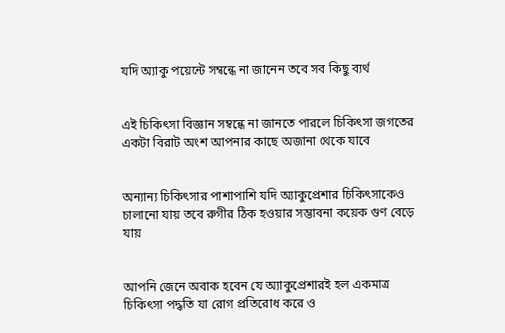যদি অ্যাকু পয়েন্টে সম্বন্ধে না জানেন তবে সব কিছু ব্যর্থ


এই চিকিৎসা বিজ্ঞান সম্বন্ধে না জানতে পারলে চিকিৎসা জগতের একটা বিরাট অংশ আপনার কাছে অজানা থেকে যাবে


অন্যান্য চিকিৎসার পাশাপাশি যদি অ্যাকুপ্রেশার চিকিৎসাকেও চালানো যায় তবে রুগীর ঠিক হওয়ার সম্ভাবনা কয়েক গুণ বেড়ে যায়


আপনি জেনে অবাক হবেন যে অ্যাকুপ্রেশারই হল একমাত্র চিকিৎসা পদ্ধতি যা রোগ প্রতিরোধ করে ও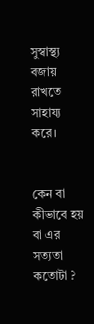সুস্বাস্থ্য বজায় রাখতে সাহায্য করে।


কেন বা কীভাবে হয় বা এর সত্যতা কতোটা ?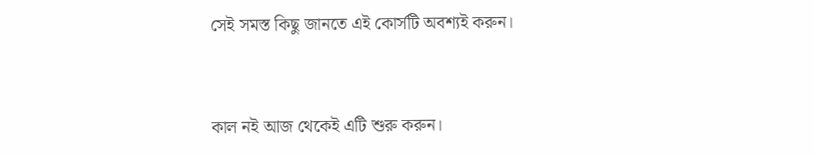সেই সমস্ত কিছু জানতে এই কোর্সটি অবশ্যই করুন।


কাল নই আজ থেকেই এটি শুরু করুন।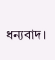ধন্যবাদ।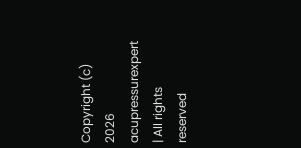Copyright (c) 2026 acupressurexpert | All rights reserved